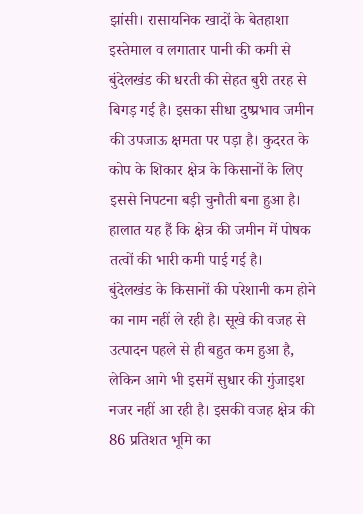झांसी। रासायनिक खादों के बेतहाशा इस्तेमाल व लगातार पानी की कमी से बुंदेलखंड की धरती की सेहत बुरी तरह से बिगड़ गई है। इसका सीधा दुष्प्रभाव जमीन की उपजाऊ क्षमता पर पड़ा है। कुदरत के कोप के शिकार क्षेत्र के किसानों के लिए इससे निपटना बड़ी चुनौती बना हुआ है। हालात यह हैं कि क्षेत्र की जमीन में पोषक तत्वों की भारी कमी पाई गई है।
बुंदेलखंड के किसानों की परेशानी कम होने का नाम नहीं ले रही है। सूखे की वजह से उत्पादन पहले से ही बहुत कम हुआ है, लेकिन आगे भी इसमें सुधार की गुंजाइश नजर नहीं आ रही है। इसकी वजह क्षेत्र की 86 प्रतिशत भूमि का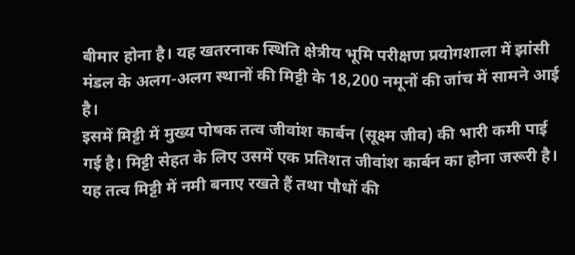बीमार होना है। यह खतरनाक स्थिति क्षेत्रीय भूमि परीक्षण प्रयोगशाला में झांसी मंडल के अलग-अलग स्थानों की मिट्टी के 18,200 नमूनों की जांच में सामने आई है।
इसमें मिट्टी में मुख्य पोषक तत्व जीवांश कार्बन (सूक्ष्म जीव) की भारी कमी पाई गई है। मिट्टी सेहत के लिए उसमें एक प्रतिशत जीवांश कार्बन का होना जरूरी है। यह तत्व मिट्टी में नमी बनाए रखते हैं तथा पौधों की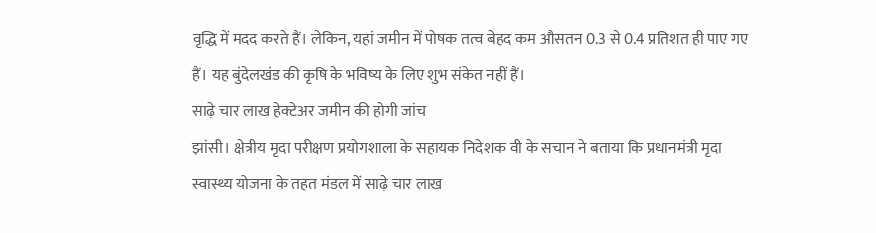वृद्धि में मदद करते हैं। लेकिन, यहां जमीन में पोषक तत्व बेहद कम औसतन 0.3 से 0.4 प्रतिशत ही पाए गए हैं। यह बुंदेलखंड की कृषि के भविष्य के लिए शुभ संकेत नहीं हैं।
साढ़े चार लाख हेक्टेअर जमीन की होगी जांच
झांसी। क्षेत्रीय मृदा परीक्षण प्रयोगशाला के सहायक निदेशक वी के सचान ने बताया कि प्रधानमंत्री मृदा स्वास्थ्य योजना के तहत मंडल में साढ़े चार लाख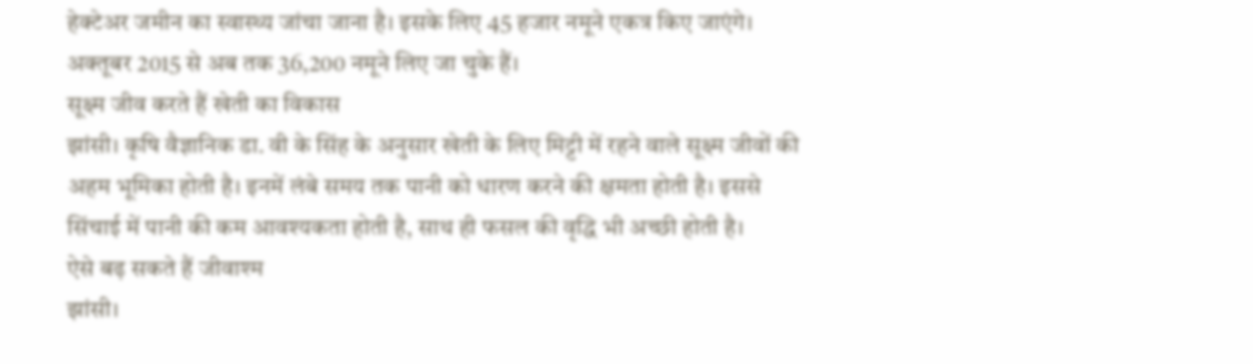हेक्टेअर जमीन का स्वास्थ्य जांचा जाना है। इसके लिए 45 हजार नमूने एकत्र किए जाएंगे। अक्तूबर 2015 से अब तक 36,200 नमूने लिए जा चुके हैं।
सूक्ष्म जीव करते हैं खेती का विकास
झांसी। कृषि वैज्ञानिक डा. वी के सिंह के अनुसार खेती के लिए मिट्टी में रहने वाले सूक्ष्म जीवों की अहम भूमिका होती है। इनमें लंबे समय तक पानी को धारण करने की क्षमता होती है। इससे सिंचाई में पानी की कम आवश्यकता होती है, साथ ही फसल की वृद्धि भी अच्छी होती है।
ऐसे बढ़ सकते हैं जीवाश्म
झांसी।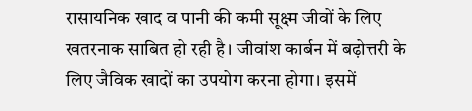रासायनिक खाद व पानी की कमी सूक्ष्म जीवों के लिए खतरनाक साबित हो रही है। जीवांश कार्बन में बढ़ोत्तरी के लिए जैविक खादों का उपयोग करना होगा। इसमें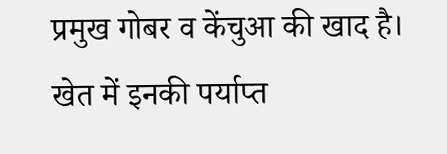प्रमुख गोबर व केंचुआ की खाद है। खेत में इनकी पर्याप्त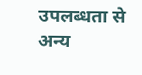उपलब्धता से अन्य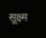सूक्ष्म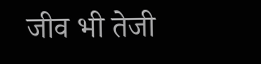जीव भी तेजी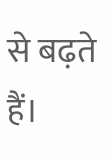से बढ़ते हैं।